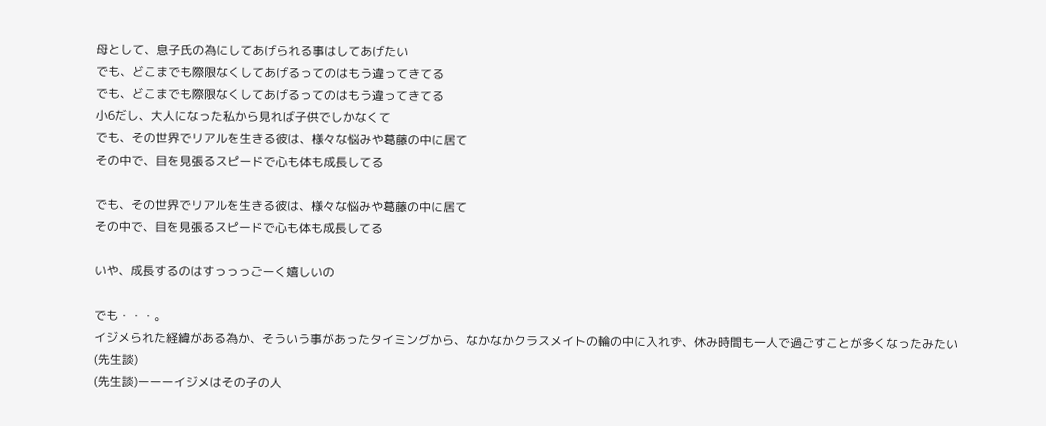母として、息子氏の為にしてあげられる事はしてあげたい
でも、どこまでも際限なくしてあげるってのはもう違ってきてる
でも、どこまでも際限なくしてあげるってのはもう違ってきてる
小6だし、大人になった私から見れば子供でしかなくて
でも、その世界でリアルを生きる彼は、様々な悩みや葛藤の中に居て
その中で、目を見張るスピードで心も体も成長してる

でも、その世界でリアルを生きる彼は、様々な悩みや葛藤の中に居て
その中で、目を見張るスピードで心も体も成長してる

いや、成長するのはすっっっごーく嬉しいの

でも・・・。
イジメられた経緯がある為か、そういう事があったタイミングから、なかなかクラスメイトの輪の中に入れず、休み時間も一人で過ごすことが多くなったみたい
(先生談)
(先生談)ーーーイジメはその子の人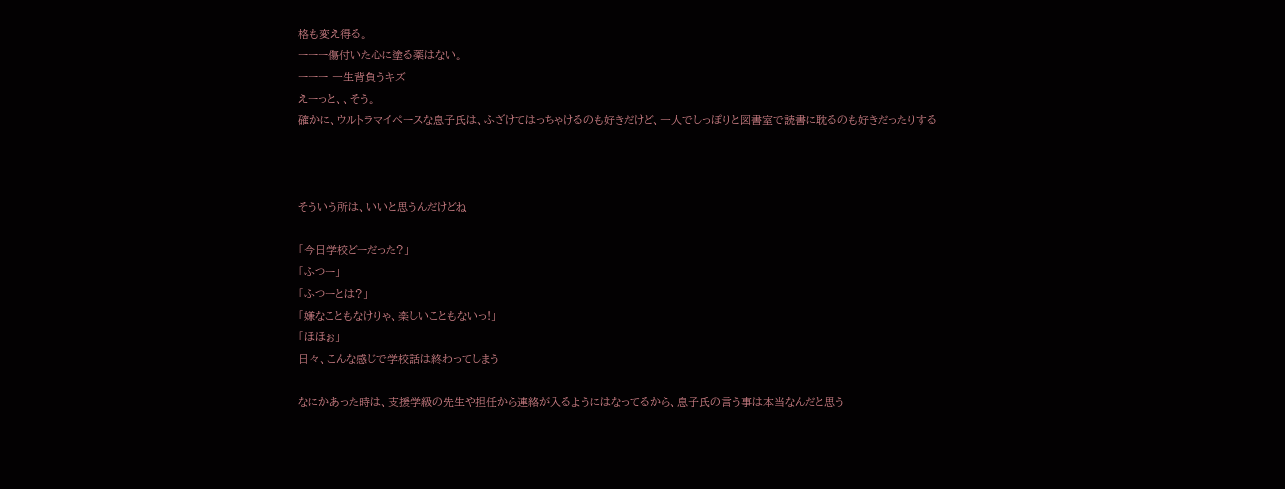格も変え得る。
ーーー傷付いた心に塗る薬はない。
ーーー 一生背負うキズ
えーっと、、そう。
確かに、ウルトラマイペースな息子氏は、ふざけてはっちゃけるのも好きだけど、一人でしっぽりと図書室で読書に耽るのも好きだったりする



そういう所は、いいと思うんだけどね

「今日学校どーだった?」
「ふつー」
「ふつーとは?」
「嫌なこともなけりゃ、楽しいこともないっ!」
「ほほぉ」
日々、こんな感じで学校話は終わってしまう

なにかあった時は、支援学級の先生や担任から連絡が入るようにはなってるから、息子氏の言う事は本当なんだと思う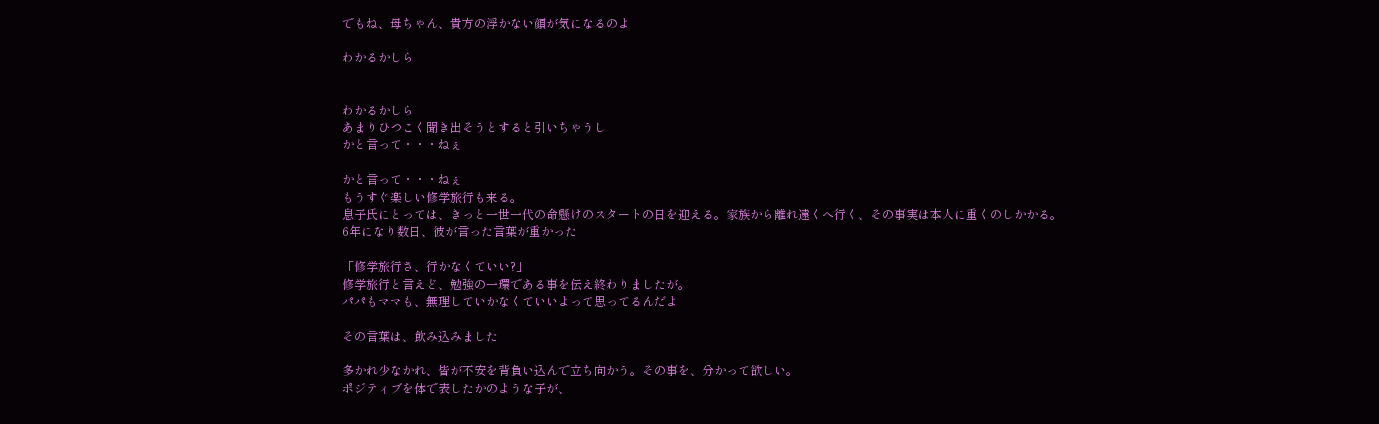でもね、母ちゃん、貴方の浮かない顔が気になるのよ

わかるかしら


わかるかしら
あまりひつこく聞き出そうとすると引いちゃうし
かと言って・・・ねぇ

かと言って・・・ねぇ
もうすぐ楽しい修学旅行も来る。
息子氏にとっては、きっと一世一代の命懸けのスタートの日を迎える。家族から離れ遠くへ行く、その事実は本人に重くのしかかる。
6年になり数日、彼が言った言葉が重かった

「修学旅行さ、行かなくていい?」
修学旅行と言えど、勉強の一環である事を伝え終わりましたが。
パパもママも、無理していかなくていいよって思ってるんだよ

その言葉は、飲み込みました

多かれ少なかれ、皆が不安を背負い込んで立ち向かう。その事を、分かって欲しい。
ポジティブを体で表したかのような子が、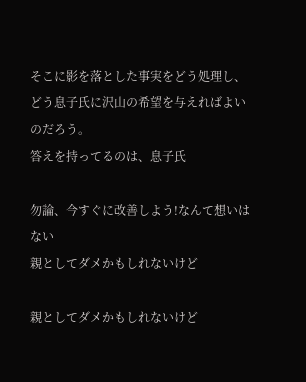そこに影を落とした事実をどう処理し、
どう息子氏に沢山の希望を与えればよいのだろう。
答えを持ってるのは、息子氏

勿論、今すぐに改善しよう!なんて想いはない
親としてダメかもしれないけど

親としてダメかもしれないけど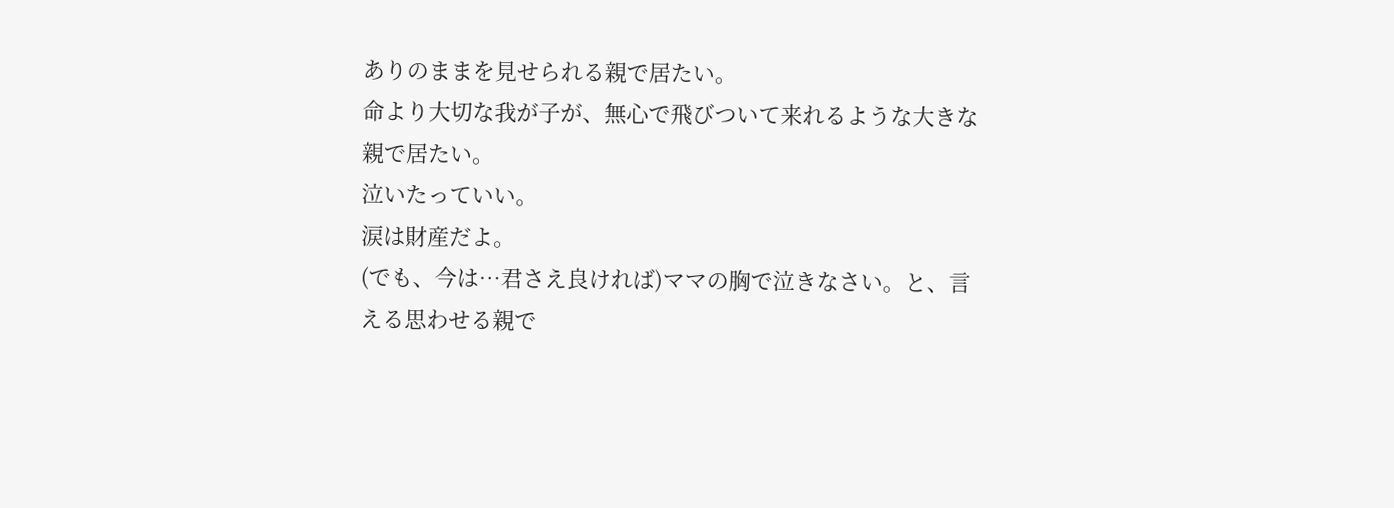ありのままを見せられる親で居たい。
命より大切な我が子が、無心で飛びついて来れるような大きな親で居たい。
泣いたっていい。
涙は財産だよ。
(でも、今は…君さえ良ければ)ママの胸で泣きなさい。と、言える思わせる親で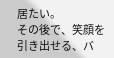居たい。
その後で、笑顔を引き出せる、バ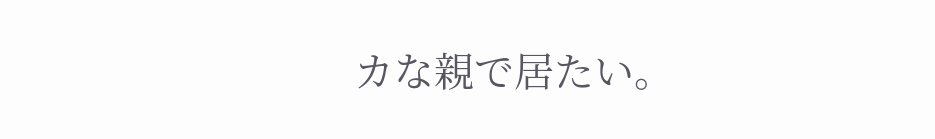カな親で居たい。